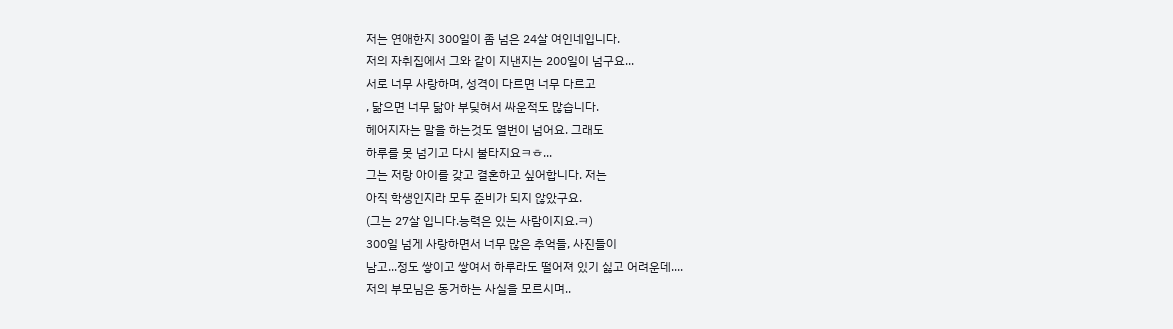저는 연애한지 300일이 좀 넘은 24살 여인네입니다.
저의 자취집에서 그와 같이 지낸지는 200일이 넘구요...
서로 너무 사랑하며, 성격이 다르면 너무 다르고
, 닮으면 너무 닮아 부딪혀서 싸운적도 많습니다.
헤어지자는 말을 하는것도 열번이 넘어요. 그래도
하루를 못 넘기고 다시 불타지요ㅋㅎ...
그는 저랑 아이를 갖고 결혼하고 싶어합니다. 저는
아직 학생인지라 모두 준비가 되지 않았구요.
(그는 27살 입니다.능력은 있는 사람이지요.ㅋ)
300일 넘게 사랑하면서 너무 많은 추억들, 사진들이
남고...정도 쌓이고 쌓여서 하루라도 떨어져 있기 싫고 어려운데....
저의 부모님은 동거하는 사실을 모르시며..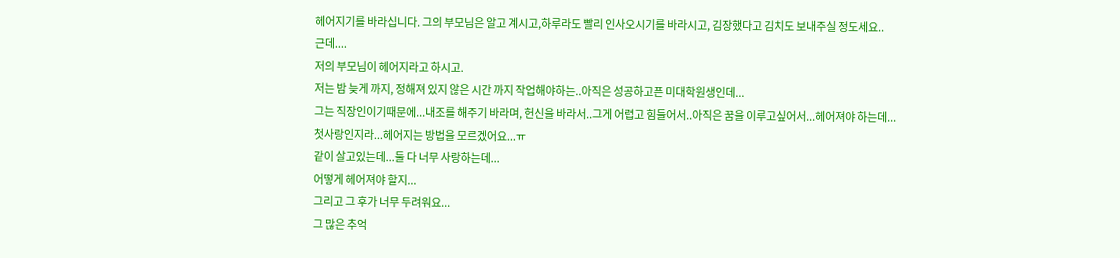헤어지기를 바라십니다. 그의 부모님은 알고 계시고,하루라도 빨리 인사오시기를 바라시고, 김장했다고 김치도 보내주실 정도세요..
근데....
저의 부모님이 헤어지라고 하시고.
저는 밤 늦게 까지, 정해져 있지 않은 시간 까지 작업해야하는..아직은 성공하고픈 미대학원생인데...
그는 직장인이기때문에...내조를 해주기 바라며, 헌신을 바라서..그게 어렵고 힘들어서..아직은 꿈을 이루고싶어서...헤어져야 하는데...
첫사랑인지라...헤어지는 방법을 모르겠어요...ㅠ
같이 살고있는데...둘 다 너무 사랑하는데...
어떻게 헤어져야 할지...
그리고 그 후가 너무 두려워요...
그 많은 추억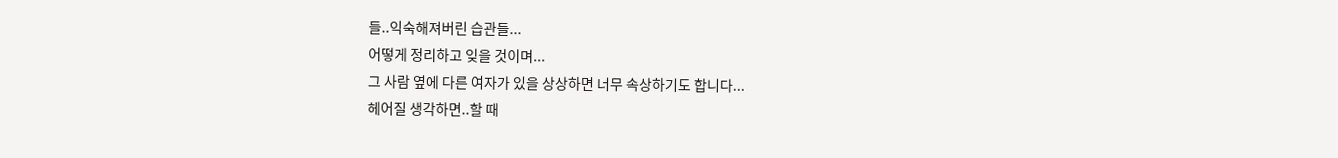들..익숙해져버린 습관들...
어떻게 정리하고 잊을 것이며...
그 사람 옆에 다른 여자가 있을 상상하면 너무 속상하기도 합니다...
헤어질 생각하면..할 때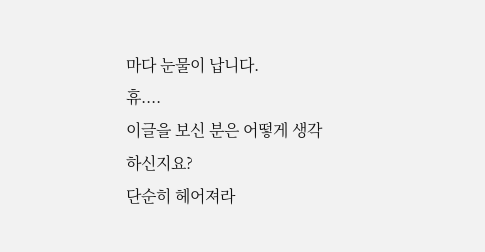마다 눈물이 납니다.
휴....
이글을 보신 분은 어떻게 생각하신지요?
단순히 헤어져라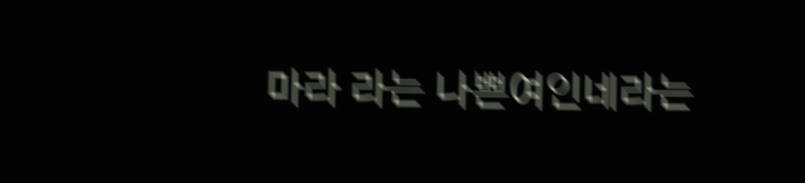마라 라는 나쁜여인네라는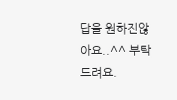답을 원하진않아요..^^ 부탁드려요.